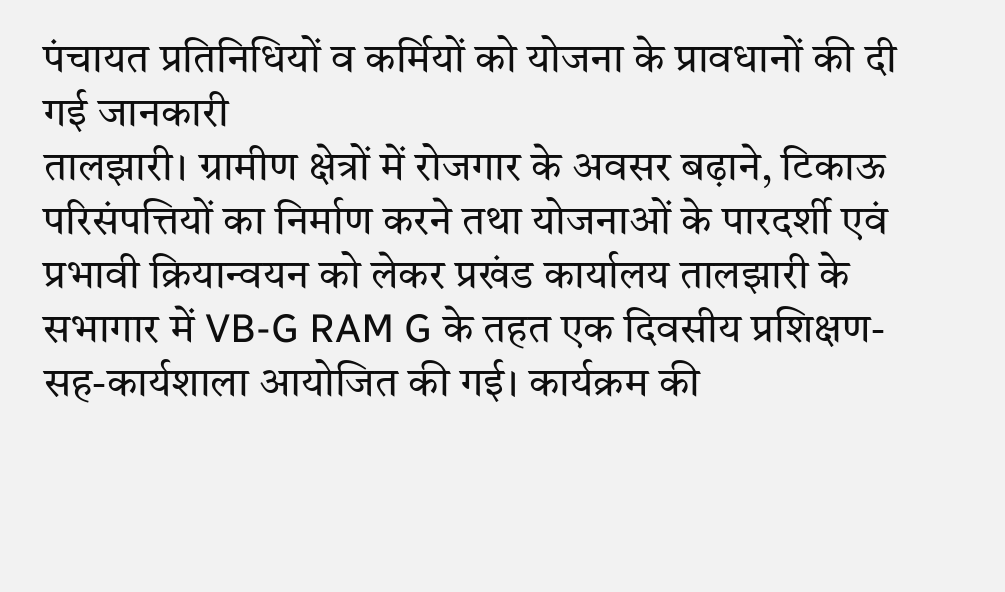पंचायत प्रतिनिधियों व कर्मियों को योजना के प्रावधानों की दी गई जानकारी
तालझारी। ग्रामीण क्षेत्रों में रोजगार के अवसर बढ़ाने, टिकाऊ परिसंपत्तियों का निर्माण करने तथा योजनाओं के पारदर्शी एवं प्रभावी क्रियान्वयन को लेकर प्रखंड कार्यालय तालझारी के सभागार में VB-G RAM G के तहत एक दिवसीय प्रशिक्षण-सह-कार्यशाला आयोजित की गई। कार्यक्रम की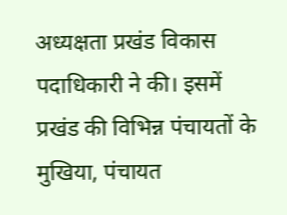अध्यक्षता प्रखंड विकास पदाधिकारी ने की। इसमें प्रखंड की विभिन्न पंचायतों के मुखिया, पंचायत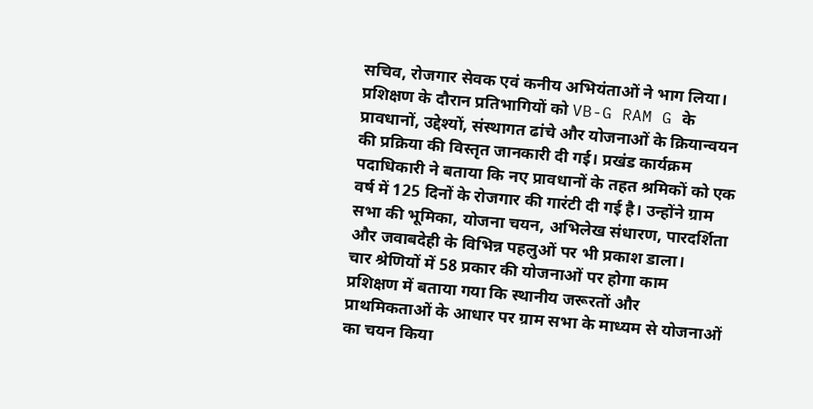सचिव, रोजगार सेवक एवं कनीय अभियंताओं ने भाग लिया।
प्रशिक्षण के दौरान प्रतिभागियों को VB-G RAM G के प्रावधानों, उद्देश्यों, संस्थागत ढांचे और योजनाओं के क्रियान्वयन की प्रक्रिया की विस्तृत जानकारी दी गई। प्रखंड कार्यक्रम पदाधिकारी ने बताया कि नए प्रावधानों के तहत श्रमिकों को एक वर्ष में 125 दिनों के रोजगार की गारंटी दी गई है। उन्होंने ग्राम सभा की भूमिका, योजना चयन, अभिलेख संधारण, पारदर्शिता और जवाबदेही के विभिन्न पहलुओं पर भी प्रकाश डाला।
चार श्रेणियों में 58 प्रकार की योजनाओं पर होगा काम
प्रशिक्षण में बताया गया कि स्थानीय जरूरतों और प्राथमिकताओं के आधार पर ग्राम सभा के माध्यम से योजनाओं का चयन किया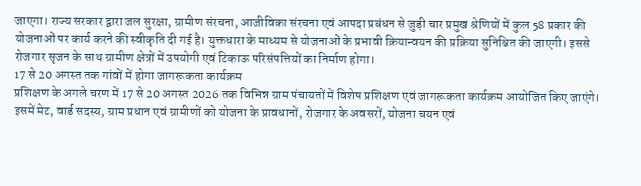जाएगा। राज्य सरकार द्वारा जल सुरक्षा, ग्रामीण संरचना, आजीविका संरचना एवं आपदा प्रबंधन से जुड़ी चार प्रमुख श्रेणियों में कुल 58 प्रकार की योजनाओं पर कार्य करने की स्वीकृति दी गई है। युक्तधारा के माध्यम से योजनाओं के प्रभावी क्रियान्वयन की प्रक्रिया सुनिश्चित की जाएगी। इससे रोजगार सृजन के साथ ग्रामीण क्षेत्रों में उपयोगी एवं टिकाऊ परिसंपत्तियों का निर्माण होगा।
17 से 20 अगस्त तक गांवों में होगा जागरूकता कार्यक्रम
प्रशिक्षण के अगले चरण में 17 से 20 अगस्त 2026 तक विभिन्न ग्राम पंचायतों में विशेष प्रशिक्षण एवं जागरूकता कार्यक्रम आयोजित किए जाएंगे। इसमें मेट, वार्ड सदस्य, ग्राम प्रधान एवं ग्रामीणों को योजना के प्रावधानों, रोजगार के अवसरों, योजना चयन एवं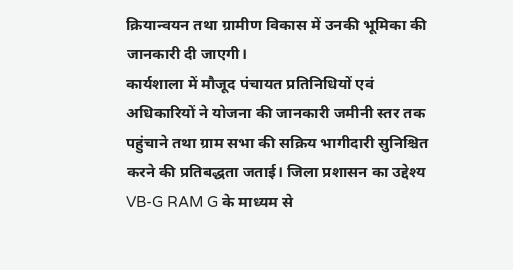क्रियान्वयन तथा ग्रामीण विकास में उनकी भूमिका की जानकारी दी जाएगी।
कार्यशाला में मौजूद पंचायत प्रतिनिधियों एवं अधिकारियों ने योजना की जानकारी जमीनी स्तर तक पहुंचाने तथा ग्राम सभा की सक्रिय भागीदारी सुनिश्चित करने की प्रतिबद्धता जताई। जिला प्रशासन का उद्देश्य VB-G RAM G के माध्यम से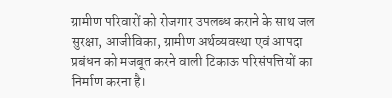ग्रामीण परिवारों को रोजगार उपलब्ध कराने के साथ जल सुरक्षा, आजीविका, ग्रामीण अर्थव्यवस्था एवं आपदा प्रबंधन को मजबूत करने वाली टिकाऊ परिसंपत्तियों का निर्माण करना है।